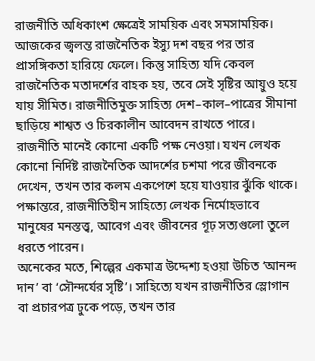রাজনীতি অধিকাংশ ক্ষেত্রেই সাময়িক এবং সমসাময়িক। আজকের জ্বলন্ত রাজনৈতিক ইস্যু দশ বছর পর তার প্রাসঙ্গিকতা হারিয়ে ফেলে। কিন্তু সাহিত্য যদি কেবল রাজনৈতিক মতাদর্শের বাহক হয়, তবে সেই সৃষ্টির আয়ুও হয়ে যায় সীমিত। রাজনীতিমুক্ত সাহিত্য দেশ–কাল–পাত্রের সীমানা ছাড়িয়ে শাশ্বত ও চিরকালীন আবেদন রাখতে পারে।
রাজনীতি মানেই কোনো একটি পক্ষ নেওয়া। যখন লেখক কোনো নির্দিষ্ট রাজনৈতিক আদর্শের চশমা পরে জীবনকে দেখেন, তখন তার কলম একপেশে হয়ে যাওয়ার ঝুঁকি থাকে। পক্ষান্তরে, রাজনীতিহীন সাহিত্যে লেখক নির্মোহভাবে মানুষের মনস্তত্ত্ব, আবেগ এবং জীবনের গূঢ় সত্যগুলো তুলে ধরতে পারেন।
অনেকের মতে, শিল্পের একমাত্র উদ্দেশ্য হওয়া উচিত ‘আনন্দ দান’ বা ‘সৌন্দর্যের সৃষ্টি’। সাহিত্যে যখন রাজনীতির স্লোগান বা প্রচারপত্র ঢুকে পড়ে, তখন তার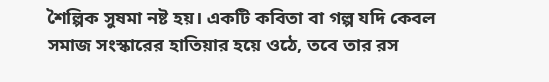শৈল্পিক সুষমা নষ্ট হয়। একটি কবিতা বা গল্প যদি কেবল সমাজ সংস্কারের হাতিয়ার হয়ে ওঠে, তবে তার রস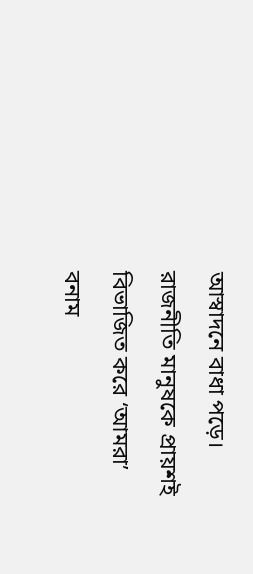আস্বাদনে বাধা পড়ে।
রাজনীতি মানুষকে প্রায়শই বিভাজিত করে ‘আমরা’ বনাম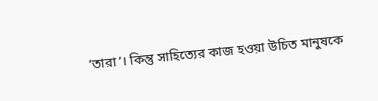‘তারা’। কিন্তু সাহিত্যের কাজ হওয়া উচিত মানুষকে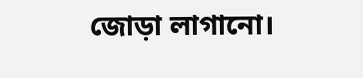জোড়া লাগানো।